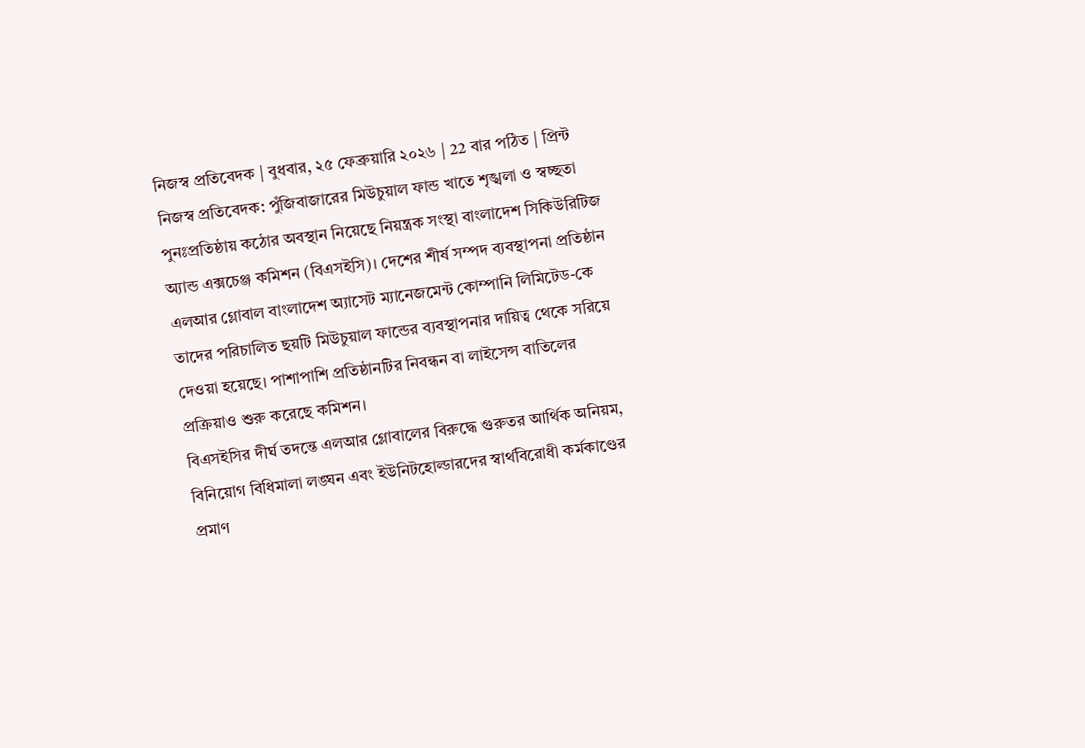নিজস্ব প্রতিবেদক | বুধবার, ২৫ ফেব্রুয়ারি ২০২৬ | 22 বার পঠিত | প্রিন্ট
নিজস্ব প্রতিবেদক: পুঁজিবাজারের মিউচুয়াল ফান্ড খাতে শৃঙ্খলা ও স্বচ্ছতা পুনঃপ্রতিষ্ঠায় কঠোর অবস্থান নিয়েছে নিয়ন্ত্রক সংস্থা বাংলাদেশ সিকিউরিটিজ অ্যান্ড এক্সচেঞ্জ কমিশন (বিএসইসি)। দেশের শীর্ষ সম্পদ ব্যবস্থাপনা প্রতিষ্ঠান এলআর গ্লোবাল বাংলাদেশ অ্যাসেট ম্যানেজমেন্ট কোম্পানি লিমিটেড-কে তাদের পরিচালিত ছয়টি মিউচুয়াল ফান্ডের ব্যবস্থাপনার দায়িত্ব থেকে সরিয়ে দেওয়া হয়েছে। পাশাপাশি প্রতিষ্ঠানটির নিবন্ধন বা লাইসেন্স বাতিলের প্রক্রিয়াও শুরু করেছে কমিশন।
বিএসইসির দীর্ঘ তদন্তে এলআর গ্লোবালের বিরুদ্ধে গুরুতর আর্থিক অনিয়ম, বিনিয়োগ বিধিমালা লঙ্ঘন এবং ইউনিটহোল্ডারদের স্বার্থবিরোধী কর্মকাণ্ডের প্রমাণ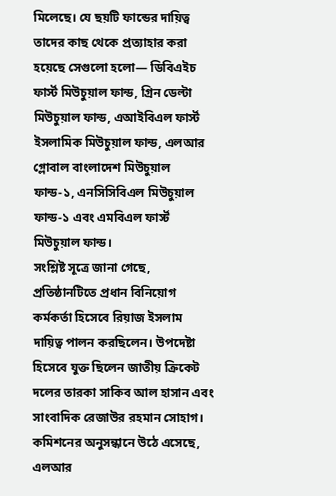মিলেছে। যে ছয়টি ফান্ডের দায়িত্ব তাদের কাছ থেকে প্রত্যাহার করা হয়েছে সেগুলো হলো— ডিবিএইচ ফার্স্ট মিউচুয়াল ফান্ড, গ্রিন ডেল্টা মিউচুয়াল ফান্ড, এআইবিএল ফার্স্ট ইসলামিক মিউচুয়াল ফান্ড, এলআর গ্লোবাল বাংলাদেশ মিউচুয়াল ফান্ড-১, এনসিসিবিএল মিউচুয়াল ফান্ড-১ এবং এমবিএল ফার্স্ট মিউচুয়াল ফান্ড।
সংশ্লিষ্ট সূত্রে জানা গেছে, প্রতিষ্ঠানটিতে প্রধান বিনিয়োগ কর্মকর্তা হিসেবে রিয়াজ ইসলাম দায়িত্ব পালন করছিলেন। উপদেষ্টা হিসেবে যুক্ত ছিলেন জাতীয় ক্রিকেট দলের তারকা সাকিব আল হাসান এবং সাংবাদিক রেজাউর রহমান সোহাগ।
কমিশনের অনুসন্ধানে উঠে এসেছে, এলআর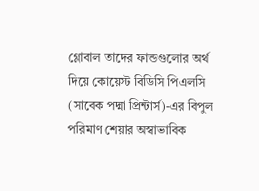গ্লোবাল তাদের ফান্ডগুলোর অর্থ দিয়ে কোয়েস্ট বিডিসি পিএলসি (সাবেক পদ্মা প্রিন্টার্স)-এর বিপুল পরিমাণ শেয়ার অস্বাভাবিক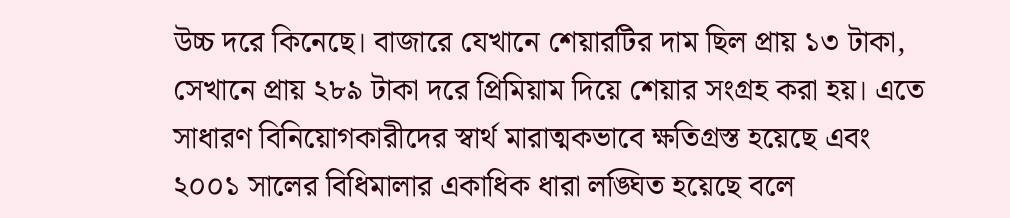উচ্চ দরে কিনেছে। বাজারে যেখানে শেয়ারটির দাম ছিল প্রায় ১৩ টাকা, সেখানে প্রায় ২৮৯ টাকা দরে প্রিমিয়াম দিয়ে শেয়ার সংগ্রহ করা হয়। এতে সাধারণ বিনিয়োগকারীদের স্বার্থ মারাত্মকভাবে ক্ষতিগ্রস্ত হয়েছে এবং ২০০১ সালের বিধিমালার একাধিক ধারা লঙ্ঘিত হয়েছে বলে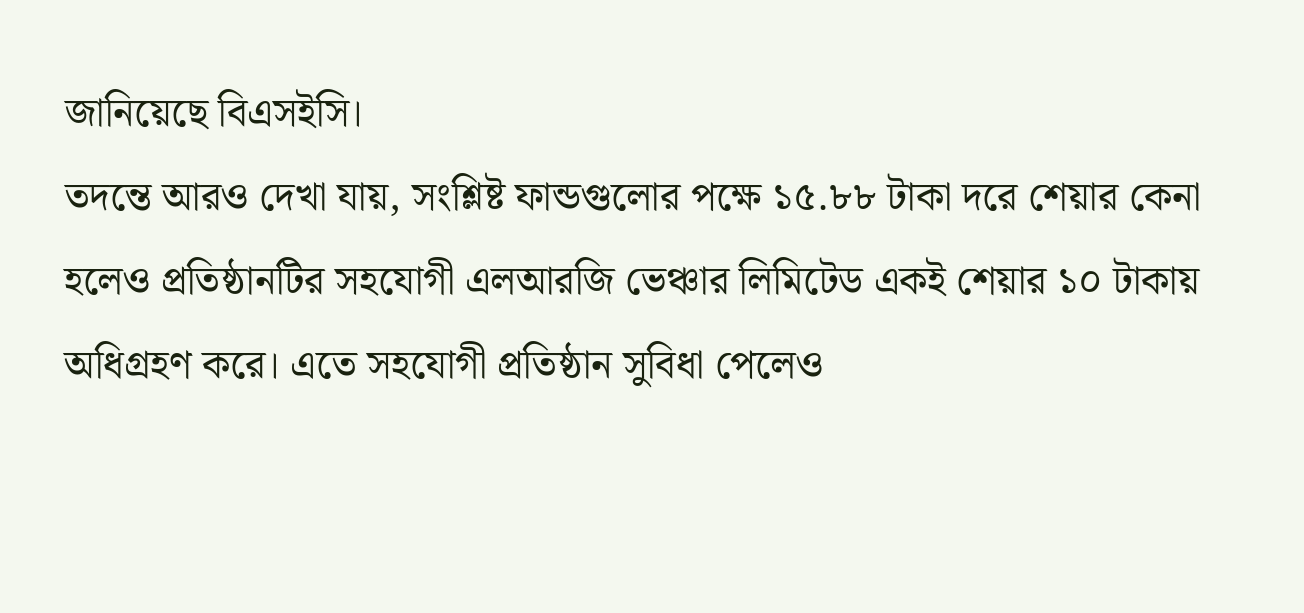জানিয়েছে বিএসইসি।
তদন্তে আরও দেখা যায়, সংশ্লিষ্ট ফান্ডগুলোর পক্ষে ১৫.৮৮ টাকা দরে শেয়ার কেনা হলেও প্রতিষ্ঠানটির সহযোগী এলআরজি ভেঞ্চার লিমিটেড একই শেয়ার ১০ টাকায় অধিগ্রহণ করে। এতে সহযোগী প্রতিষ্ঠান সুবিধা পেলেও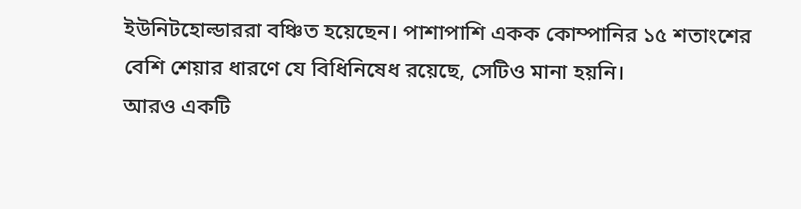ইউনিটহোল্ডাররা বঞ্চিত হয়েছেন। পাশাপাশি একক কোম্পানির ১৫ শতাংশের বেশি শেয়ার ধারণে যে বিধিনিষেধ রয়েছে, সেটিও মানা হয়নি।
আরও একটি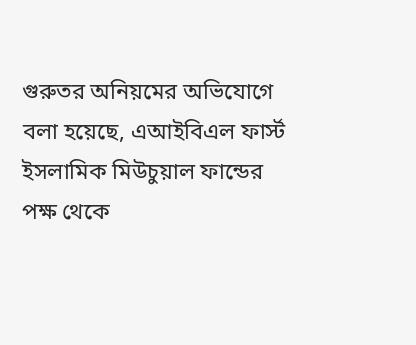গুরুতর অনিয়মের অভিযোগে বলা হয়েছে, এআইবিএল ফার্স্ট ইসলামিক মিউচুয়াল ফান্ডের পক্ষ থেকে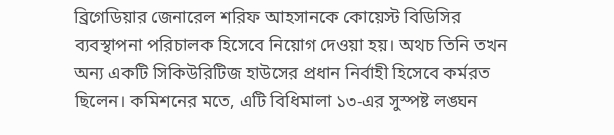ব্রিগেডিয়ার জেনারেল শরিফ আহসানকে কোয়েস্ট বিডিসির ব্যবস্থাপনা পরিচালক হিসেবে নিয়োগ দেওয়া হয়। অথচ তিনি তখন অন্য একটি সিকিউরিটিজ হাউসের প্রধান নির্বাহী হিসেবে কর্মরত ছিলেন। কমিশনের মতে, এটি বিধিমালা ১৩-এর সুস্পষ্ট লঙ্ঘন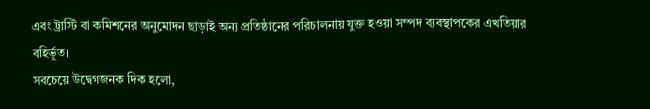এবং ট্রাস্টি বা কমিশনের অনুমোদন ছাড়াই অন্য প্রতিষ্ঠানের পরিচালনায় যুক্ত হওয়া সম্পদ ব্যবস্থাপকের এখতিয়ার বহির্ভূত।
সবচেয়ে উদ্বেগজনক দিক হলো,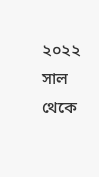২০২২ সাল থেকে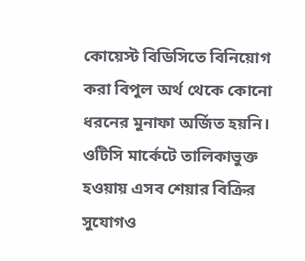কোয়েস্ট বিডিসিতে বিনিয়োগ করা বিপুল অর্থ থেকে কোনো ধরনের মুনাফা অর্জিত হয়নি। ওটিসি মার্কেটে তালিকাভুক্ত হওয়ায় এসব শেয়ার বিক্রির সুযোগও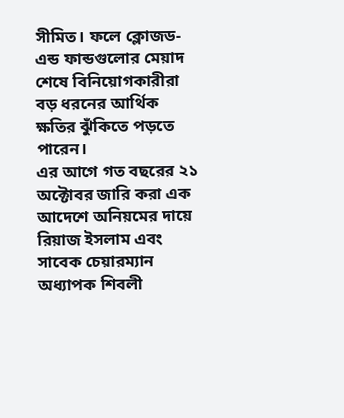সীমিত। ফলে ক্লোজড-এন্ড ফান্ডগুলোর মেয়াদ শেষে বিনিয়োগকারীরা বড় ধরনের আর্থিক ক্ষতির ঝুঁকিতে পড়তে পারেন।
এর আগে গত বছরের ২১ অক্টোবর জারি করা এক আদেশে অনিয়মের দায়ে রিয়াজ ইসলাম এবং সাবেক চেয়ারম্যান অধ্যাপক শিবলী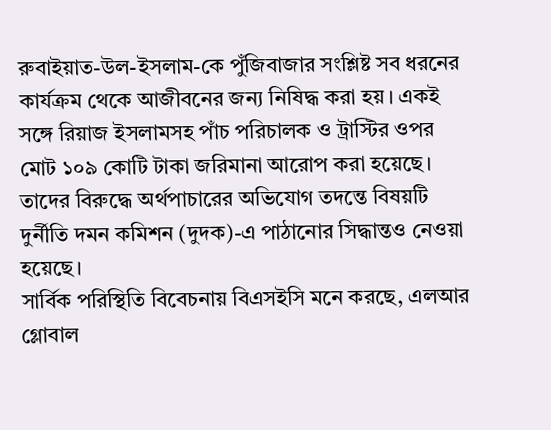রুবাইয়াত-উল-ইসলাম-কে পুঁজিবাজার সংশ্লিষ্ট সব ধরনের কার্যক্রম থেকে আজীবনের জন্য নিষিদ্ধ করা হয়। একই সঙ্গে রিয়াজ ইসলামসহ পাঁচ পরিচালক ও ট্রাস্টির ওপর মোট ১০৯ কোটি টাকা জরিমানা আরোপ করা হয়েছে। তাদের বিরুদ্ধে অর্থপাচারের অভিযোগ তদন্তে বিষয়টি দুর্নীতি দমন কমিশন (দুদক)-এ পাঠানোর সিদ্ধান্তও নেওয়া হয়েছে।
সার্বিক পরিস্থিতি বিবেচনায় বিএসইসি মনে করছে, এলআর গ্লোবাল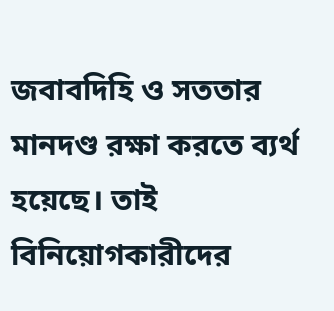জবাবদিহি ও সততার মানদণ্ড রক্ষা করতে ব্যর্থ হয়েছে। তাই বিনিয়োগকারীদের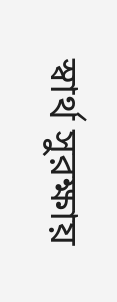স্বার্থ সুরক্ষায়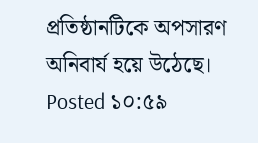প্রতিষ্ঠানটিকে অপসারণ অনিবার্য হয়ে উঠেছে।
Posted ১০:৫৯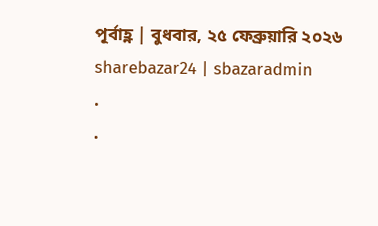পূর্বাহ্ণ | বুধবার, ২৫ ফেব্রুয়ারি ২০২৬
sharebazar24 | sbazaradmin
.
.